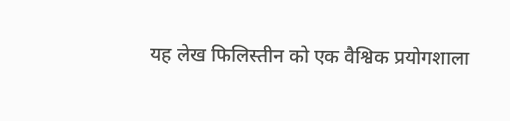यह लेख फिलिस्तीन को एक वैश्विक प्रयोगशाला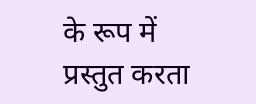के रूप में प्रस्तुत करता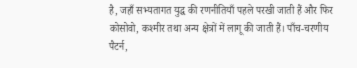है, जहाँ सभ्यतागत युद्ध की रणनीतियाँ पहले परखी जाती हैं और फिर कोसोवो, कश्मीर तथा अन्य क्षेत्रों में लागू की जाती हैं। पाँच-चरणीय पैटर्न,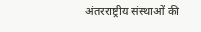अंतरराष्ट्रीय संस्थाओं की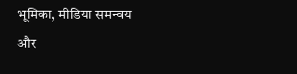भूमिका, मीडिया समन्वय और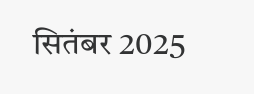सितंबर 2025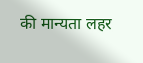की मान्यता लहर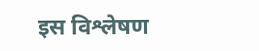इस विश्लेषण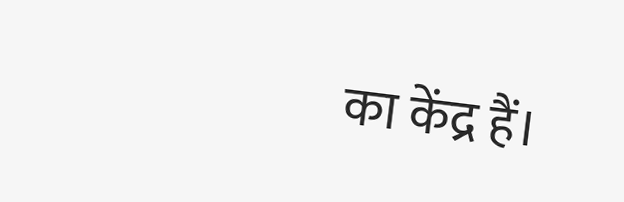का केंद्र हैं।